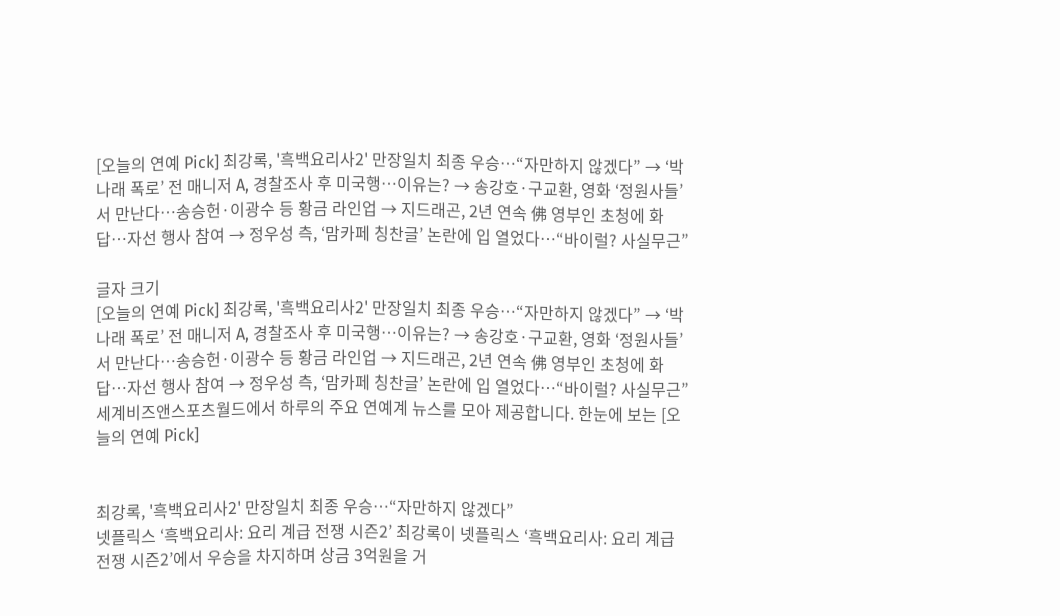[오늘의 연예 Pick] 최강록, '흑백요리사2' 만장일치 최종 우승…“자만하지 않겠다” → ‘박나래 폭로’ 전 매니저 A, 경찰조사 후 미국행…이유는? → 송강호·구교환, 영화 ‘정원사들’서 만난다…송승헌·이광수 등 황금 라인업 → 지드래곤, 2년 연속 佛 영부인 초청에 화답…자선 행사 참여 → 정우성 측, ‘맘카페 칭찬글’ 논란에 입 열었다…“바이럴? 사실무근”

글자 크기
[오늘의 연예 Pick] 최강록, '흑백요리사2' 만장일치 최종 우승…“자만하지 않겠다” → ‘박나래 폭로’ 전 매니저 A, 경찰조사 후 미국행…이유는? → 송강호·구교환, 영화 ‘정원사들’서 만난다…송승헌·이광수 등 황금 라인업 → 지드래곤, 2년 연속 佛 영부인 초청에 화답…자선 행사 참여 → 정우성 측, ‘맘카페 칭찬글’ 논란에 입 열었다…“바이럴? 사실무근”
세계비즈앤스포츠월드에서 하루의 주요 연예계 뉴스를 모아 제공합니다. 한눈에 보는 [오늘의 연예 Pick]


최강록, '흑백요리사2' 만장일치 최종 우승…“자만하지 않겠다”
넷플릭스 ‘흑백요리사: 요리 계급 전쟁 시즌2’ 최강록이 넷플릭스 ‘흑백요리사: 요리 계급 전쟁 시즌2’에서 우승을 차지하며 상금 3억원을 거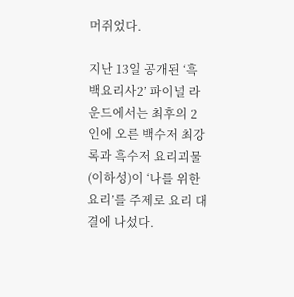머쥐었다.

지난 13일 공개된 ‘흑백요리사2’ 파이널 라운드에서는 최후의 2인에 오른 백수저 최강록과 흑수저 요리괴물(이하성)이 ‘나를 위한 요리’를 주제로 요리 대결에 나섰다.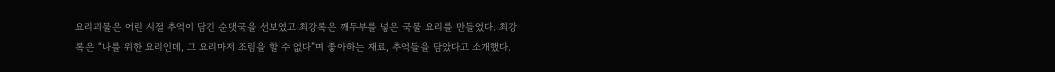요리괴물은 어린 시절 추억이 담긴 순댓국을 선보였고 최강록은 깨두부를 넣은 국물 요리를 만들었다. 최강록은 “나를 위한 요리인데, 그 요리마저 조림을 할 수 없다”며 좋아하는 재료, 추억들을 담았다고 소개했다.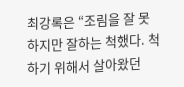최강록은 “조림을 잘 못하지만 잘하는 척했다. 척하기 위해서 살아왔던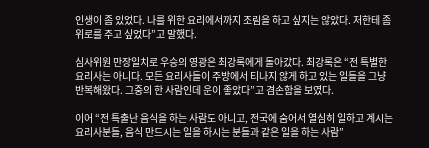인생이 좀 있었다. 나를 위한 요리에서까지 조림을 하고 싶지는 않았다. 저한테 좀 위로를 주고 싶었다”고 말했다.

심사위원 만장일치로 우승의 영광은 최강록에게 돌아갔다. 최강록은 “전 특별한 요리사는 아니다. 모든 요리사들이 주방에서 티나지 않게 하고 있는 일들을 그냥 반복해왔다. 그중의 한 사람인데 운이 좋았다”고 겸손함을 보였다.

이어 “전 특출난 음식을 하는 사람도 아니고, 전국에 숨어서 열심히 일하고 계시는 요리사분들, 음식 만드시는 일을 하시는 분들과 같은 일을 하는 사람”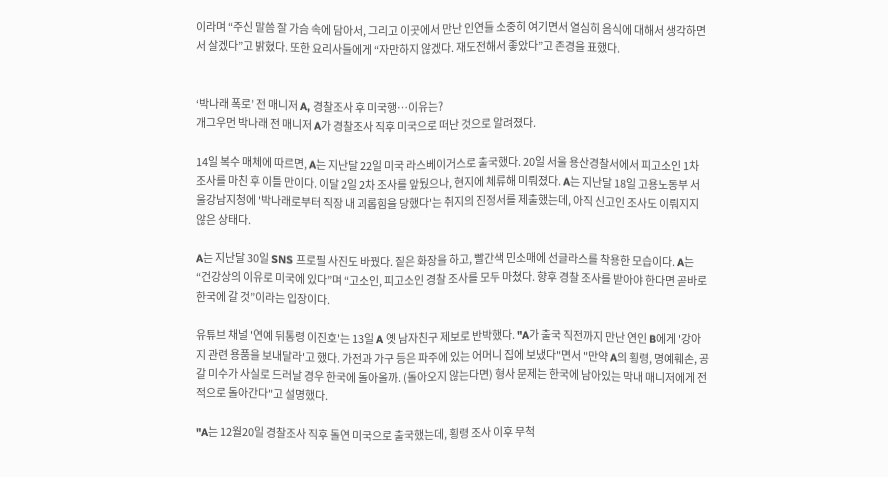이라며 “주신 말씀 잘 가슴 속에 담아서, 그리고 이곳에서 만난 인연들 소중히 여기면서 열심히 음식에 대해서 생각하면서 살겠다”고 밝혔다. 또한 요리사들에게 “자만하지 않겠다. 재도전해서 좋았다”고 존경을 표했다.


‘박나래 폭로’ 전 매니저 A, 경찰조사 후 미국행…이유는?
개그우먼 박나래 전 매니저 A가 경찰조사 직후 미국으로 떠난 것으로 알려졌다.

14일 복수 매체에 따르면, A는 지난달 22일 미국 라스베이거스로 출국했다. 20일 서울 용산경찰서에서 피고소인 1차 조사를 마친 후 이틀 만이다. 이달 2일 2차 조사를 앞뒀으나, 현지에 체류해 미뤄졌다. A는 지난달 18일 고용노동부 서울강남지청에 '박나래로부터 직장 내 괴롭힘을 당했다'는 취지의 진정서를 제출했는데, 아직 신고인 조사도 이뤄지지 않은 상태다.

A는 지난달 30일 SNS 프로필 사진도 바꿨다. 짙은 화장을 하고, 빨간색 민소매에 선글라스를 착용한 모습이다. A는 “건강상의 이유로 미국에 있다”며 “고소인, 피고소인 경찰 조사를 모두 마쳤다. 향후 경찰 조사를 받아야 한다면 곧바로 한국에 갈 것”이라는 입장이다.

유튜브 채널 '연예 뒤통령 이진호'는 13일 A 옛 남자친구 제보로 반박했다. "A가 출국 직전까지 만난 연인 B에게 '강아지 관련 용품을 보내달라'고 했다. 가전과 가구 등은 파주에 있는 어머니 집에 보냈다"면서 "만약 A의 횡령, 명예훼손, 공갈 미수가 사실로 드러날 경우 한국에 돌아올까. (돌아오지 않는다면) 형사 문제는 한국에 남아있는 막내 매니저에게 전적으로 돌아간다"고 설명했다.

"A는 12월20일 경찰조사 직후 돌연 미국으로 출국했는데, 횡령 조사 이후 무척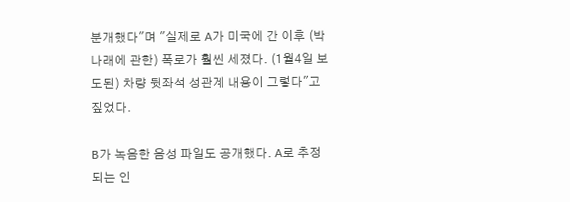분개했다"며 "실제로 A가 미국에 간 이후 (박나래에 관한) 폭로가 훨씬 세졌다. (1월4일 보도된) 차량 뒷좌석 성관계 내용이 그렇다"고 짚었다.

B가 녹음한 음성 파일도 공개했다. A로 추정되는 인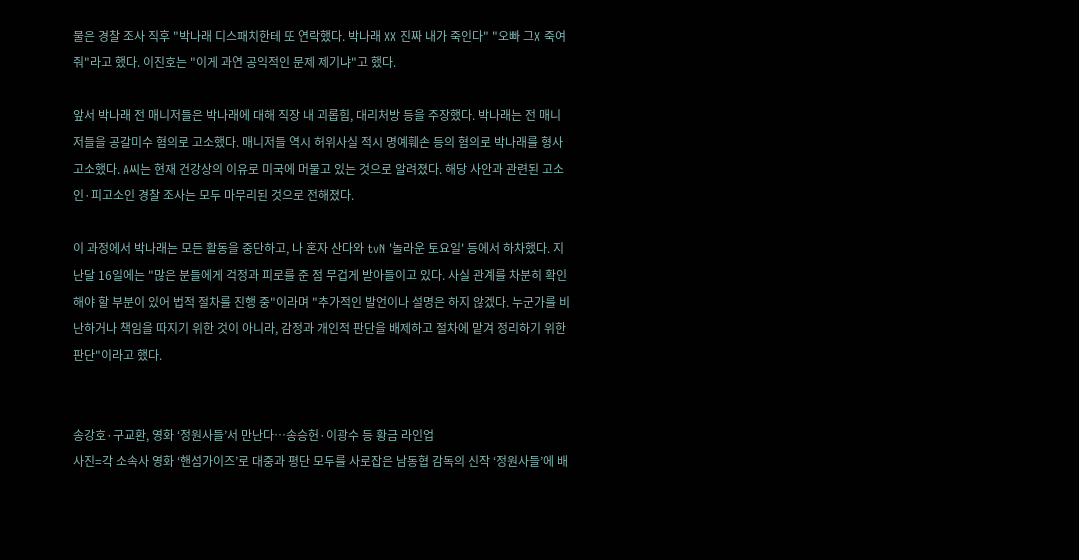물은 경찰 조사 직후 "박나래 디스패치한테 또 연락했다. 박나래 XX 진짜 내가 죽인다" "오빠 그X 죽여줘"라고 했다. 이진호는 "이게 과연 공익적인 문제 제기냐"고 했다.

앞서 박나래 전 매니저들은 박나래에 대해 직장 내 괴롭힘, 대리처방 등을 주장했다. 박나래는 전 매니저들을 공갈미수 혐의로 고소했다. 매니저들 역시 허위사실 적시 명예훼손 등의 혐의로 박나래를 형사 고소했다. A씨는 현재 건강상의 이유로 미국에 머물고 있는 것으로 알려졌다. 해당 사안과 관련된 고소인·피고소인 경찰 조사는 모두 마무리된 것으로 전해졌다.

이 과정에서 박나래는 모든 활동을 중단하고, 나 혼자 산다와 tvN '놀라운 토요일' 등에서 하차했다. 지난달 16일에는 "많은 분들에게 걱정과 피로를 준 점 무겁게 받아들이고 있다. 사실 관계를 차분히 확인해야 할 부분이 있어 법적 절차를 진행 중"이라며 "추가적인 발언이나 설명은 하지 않겠다. 누군가를 비난하거나 책임을 따지기 위한 것이 아니라, 감정과 개인적 판단을 배제하고 절차에 맡겨 정리하기 위한 판단"이라고 했다.


송강호·구교환, 영화 ‘정원사들’서 만난다…송승헌·이광수 등 황금 라인업
사진=각 소속사 영화 ‘핸섬가이즈’로 대중과 평단 모두를 사로잡은 남동협 감독의 신작 ‘정원사들’에 배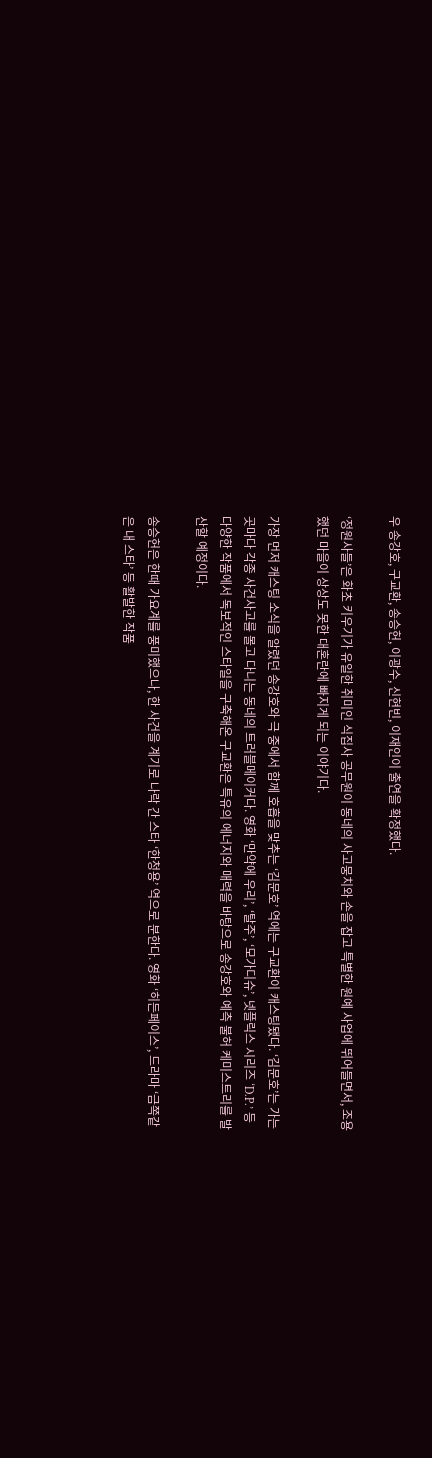우 송강호, 구교환, 송승헌, 이광수, 신현빈, 이재인이 출연을 확정했다.

‘정원사들’은 화초 키우기가 유일한 취미인 식집사 공무원이 동네의 사고뭉치와 손을 잡고 특별한 원예 사업에 뛰어들면서, 조용했던 마을이 상상도 못한 대혼란에 빠지게 되는 이야기다.

가장 먼저 캐스팅 소식을 알렸던 송강호와 극 중에서 함께 호흡을 맞추는 ‘김문호’ 역에는 구교환이 캐스팅됐다. ‘김문호’는 가는 곳마다 각종 사건사고를 몰고 다니는 동네의 트러블메이커다. 영화 ‘만약에 우리’, ‘탈주’, ‘모가디슈’, 넷플릭스 시리즈 ‘D.P.’ 등 다양한 작품에서 독보적인 스타일을 구축해온 구교환은 특유의 에너지와 매력을 바탕으로 송강호와 예측 불허 케미스트리를 발산할 예정이다.

송승헌은 한때 가요계를 풍미했으나, 한 사건을 계기로 나락 간 스타 ‘한청용’ 역으로 분한다. 영화 ‘히든페이스’, 드라마 ‘금쪽같은 내 스타’ 등 활발한 작품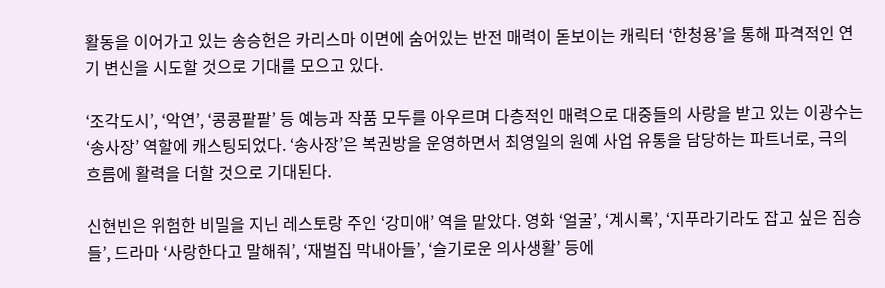활동을 이어가고 있는 송승헌은 카리스마 이면에 숨어있는 반전 매력이 돋보이는 캐릭터 ‘한청용’을 통해 파격적인 연기 변신을 시도할 것으로 기대를 모으고 있다.

‘조각도시’, ‘악연’, ‘콩콩팥팥’ 등 예능과 작품 모두를 아우르며 다층적인 매력으로 대중들의 사랑을 받고 있는 이광수는 ‘송사장’ 역할에 캐스팅되었다. ‘송사장’은 복권방을 운영하면서 최영일의 원예 사업 유통을 담당하는 파트너로, 극의 흐름에 활력을 더할 것으로 기대된다.

신현빈은 위험한 비밀을 지닌 레스토랑 주인 ‘강미애’ 역을 맡았다. 영화 ‘얼굴’, ‘계시록’, ‘지푸라기라도 잡고 싶은 짐승들’, 드라마 ‘사랑한다고 말해줘’, ‘재벌집 막내아들’, ‘슬기로운 의사생활’ 등에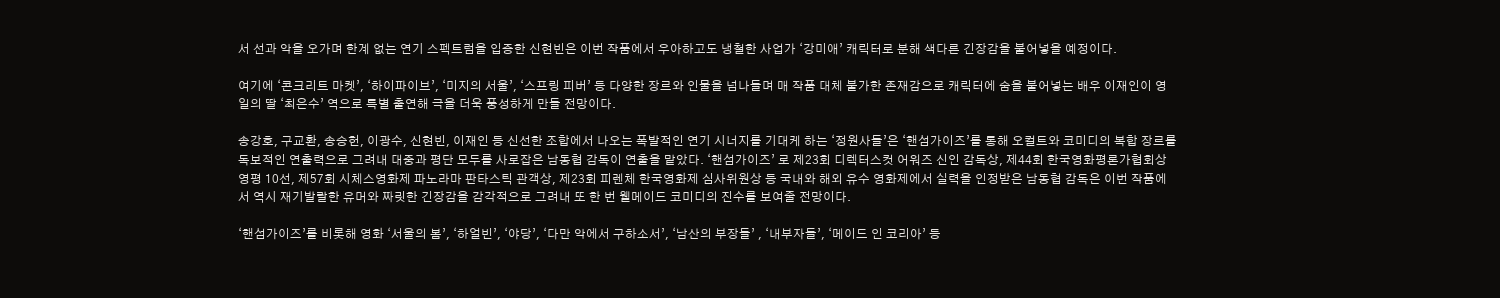서 선과 악을 오가며 한계 없는 연기 스펙트럼을 입증한 신현빈은 이번 작품에서 우아하고도 냉철한 사업가 ‘강미애’ 캐릭터로 분해 색다른 긴장감을 불어넣을 예정이다.

여기에 ‘콘크리트 마켓’, ‘하이파이브’, ‘미지의 서울’, ‘스프링 피버’ 등 다양한 장르와 인물을 넘나들며 매 작품 대체 불가한 존재감으로 캐릭터에 숨을 불어넣는 배우 이재인이 영일의 딸 ‘최은수’ 역으로 특별 출연해 극을 더욱 풍성하게 만들 전망이다.

송강호, 구교환, 송승헌, 이광수, 신현빈, 이재인 등 신선한 조합에서 나오는 폭발적인 연기 시너지를 기대케 하는 ‘정원사들’은 ‘핸섬가이즈’를 통해 오컬트와 코미디의 복합 장르를 독보적인 연출력으로 그려내 대중과 평단 모두를 사로잡은 남동협 감독이 연출을 맡았다. ‘핸섬가이즈’ 로 제23회 디렉터스컷 어워즈 신인 감독상, 제44회 한국영화평론가협회상 영평 10선, 제57회 시체스영화제 파노라마 판타스틱 관객상, 제23회 피렌체 한국영화제 심사위원상 등 국내와 해외 유수 영화제에서 실력을 인정받은 남동협 감독은 이번 작품에서 역시 재기발랄한 유머와 짜릿한 긴장감을 감각적으로 그려내 또 한 번 웰메이드 코미디의 진수를 보여줄 전망이다.

‘핸섬가이즈’를 비롯해 영화 ‘서울의 봄’, ‘하얼빈’, ‘야당’, ‘다만 악에서 구하소서’, ‘남산의 부장들’ , ‘내부자들’, ‘메이드 인 코리아’ 등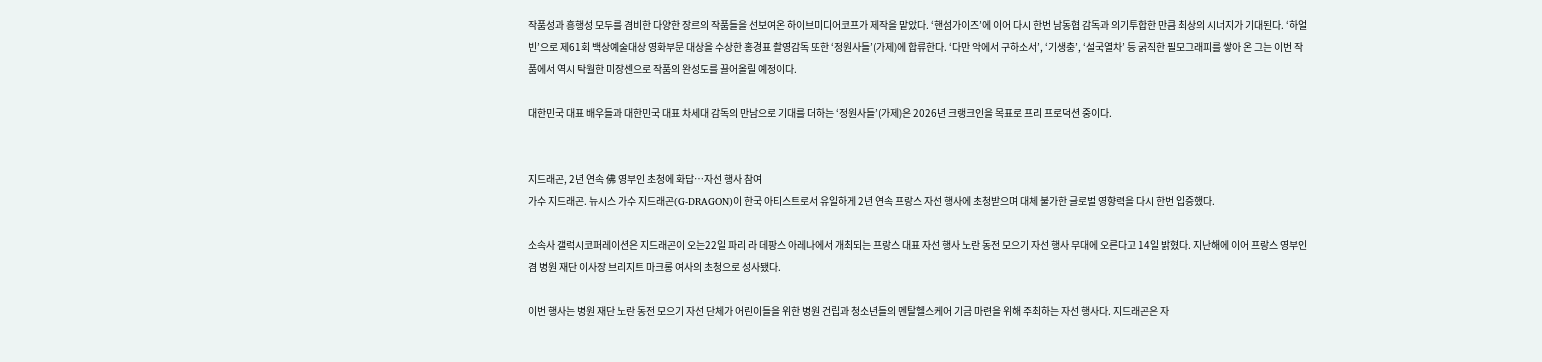작품성과 흥행성 모두를 겸비한 다양한 장르의 작품들을 선보여온 하이브미디어코프가 제작을 맡았다. ‘핸섬가이즈’에 이어 다시 한번 남동협 감독과 의기투합한 만큼 최상의 시너지가 기대된다. ‘하얼빈’으로 제61회 백상예술대상 영화부문 대상을 수상한 홍경표 촬영감독 또한 ‘정원사들’(가제)에 합류한다. ‘다만 악에서 구하소서’, ‘기생충’, ‘설국열차’ 등 굵직한 필모그래피를 쌓아 온 그는 이번 작품에서 역시 탁월한 미장센으로 작품의 완성도를 끌어올릴 예정이다.

대한민국 대표 배우들과 대한민국 대표 차세대 감독의 만남으로 기대를 더하는 ‘정원사들’(가제)은 2026년 크랭크인을 목표로 프리 프로덕션 중이다.


지드래곤, 2년 연속 佛 영부인 초청에 화답…자선 행사 참여
가수 지드래곤. 뉴시스 가수 지드래곤(G-DRAGON)이 한국 아티스트로서 유일하게 2년 연속 프랑스 자선 행사에 초청받으며 대체 불가한 글로벌 영향력을 다시 한번 입증했다.

소속사 갤럭시코퍼레이션은 지드래곤이 오는22일 파리 라 데팡스 아레나에서 개최되는 프랑스 대표 자선 행사 노란 동전 모으기 자선 행사 무대에 오른다고 14일 밝혔다. 지난해에 이어 프랑스 영부인 겸 병원 재단 이사장 브리지트 마크롱 여사의 초청으로 성사됐다.

이번 행사는 병원 재단 노란 동전 모으기 자선 단체가 어린이들을 위한 병원 건립과 청소년들의 멘탈헬스케어 기금 마련을 위해 주최하는 자선 행사다. 지드래곤은 자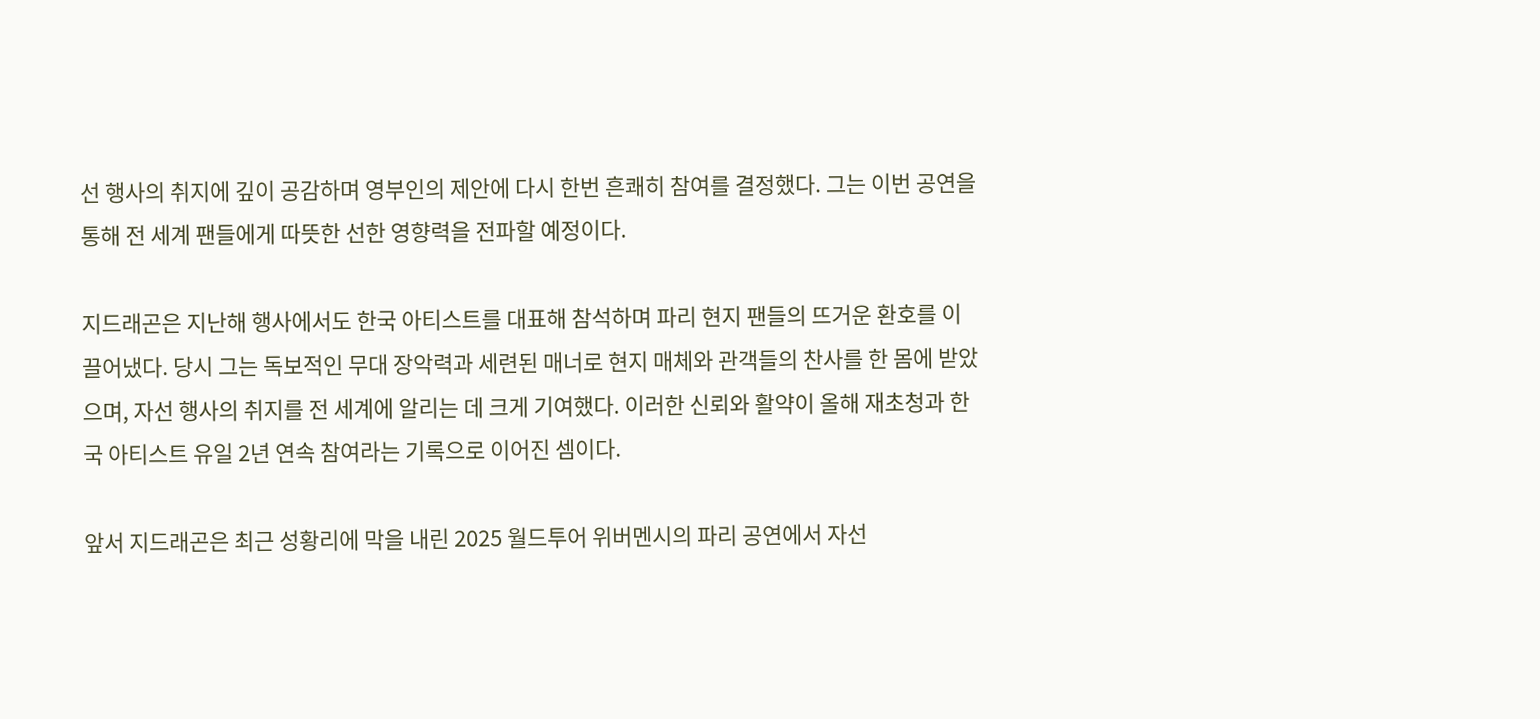선 행사의 취지에 깊이 공감하며 영부인의 제안에 다시 한번 흔쾌히 참여를 결정했다. 그는 이번 공연을 통해 전 세계 팬들에게 따뜻한 선한 영향력을 전파할 예정이다.

지드래곤은 지난해 행사에서도 한국 아티스트를 대표해 참석하며 파리 현지 팬들의 뜨거운 환호를 이끌어냈다. 당시 그는 독보적인 무대 장악력과 세련된 매너로 현지 매체와 관객들의 찬사를 한 몸에 받았으며, 자선 행사의 취지를 전 세계에 알리는 데 크게 기여했다. 이러한 신뢰와 활약이 올해 재초청과 한국 아티스트 유일 2년 연속 참여라는 기록으로 이어진 셈이다.

앞서 지드래곤은 최근 성황리에 막을 내린 2025 월드투어 위버멘시의 파리 공연에서 자선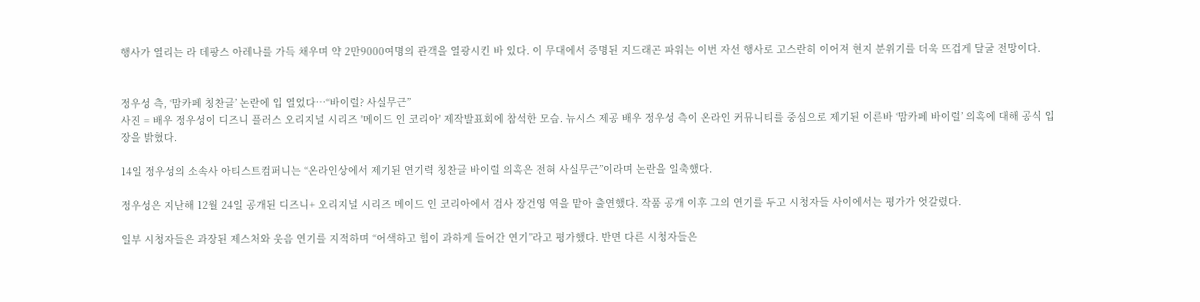행사가 열리는 라 데팡스 아레나를 가득 채우며 약 2만9000여명의 관객을 열광시킨 바 있다. 이 무대에서 증명된 지드래곤 파워는 이번 자선 행사로 고스란히 이어져 현지 분위기를 더욱 뜨겁게 달굴 전망이다.


정우성 측, ‘맘카페 칭찬글’ 논란에 입 열었다…“바이럴? 사실무근”
사진 = 배우 정우성이 디즈니 플러스 오리지널 시리즈 '메이드 인 코리아' 제작발표회에 참석한 모습. 뉴시스 제공 배우 정우성 측이 온라인 커뮤니티를 중심으로 제기된 이른바 ‘맘카페 바이럴’ 의혹에 대해 공식 입장을 밝혔다.

14일 정우성의 소속사 아티스트컴퍼니는 “온라인상에서 제기된 연기력 칭찬글 바이럴 의혹은 전혀 사실무근”이라며 논란을 일축했다.

정우성은 지난해 12월 24일 공개된 디즈니+ 오리지널 시리즈 메이드 인 코리아에서 검사 장건영 역을 맡아 출연했다. 작품 공개 이후 그의 연기를 두고 시청자들 사이에서는 평가가 엇갈렸다.

일부 시청자들은 과장된 제스처와 웃음 연기를 지적하며 “어색하고 힘이 과하게 들어간 연기”라고 평가했다. 반면 다른 시청자들은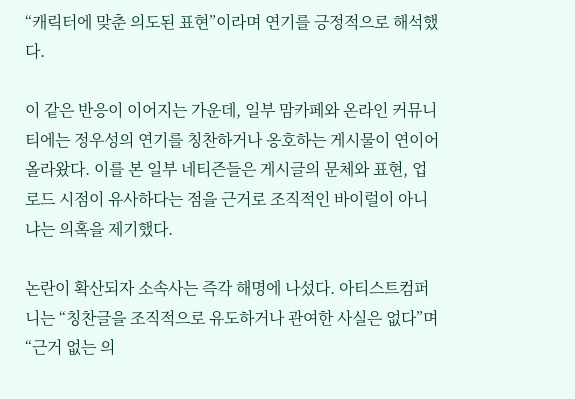“캐릭터에 맞춘 의도된 표현”이라며 연기를 긍정적으로 해석했다.

이 같은 반응이 이어지는 가운데, 일부 맘카페와 온라인 커뮤니티에는 정우성의 연기를 칭찬하거나 옹호하는 게시물이 연이어 올라왔다. 이를 본 일부 네티즌들은 게시글의 문체와 표현, 업로드 시점이 유사하다는 점을 근거로 조직적인 바이럴이 아니냐는 의혹을 제기했다.

논란이 확산되자 소속사는 즉각 해명에 나섰다. 아티스트컴퍼니는 “칭찬글을 조직적으로 유도하거나 관여한 사실은 없다”며 “근거 없는 의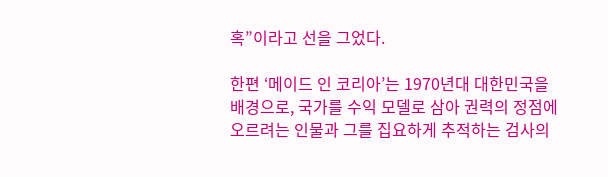혹”이라고 선을 그었다.

한편 ‘메이드 인 코리아’는 1970년대 대한민국을 배경으로, 국가를 수익 모델로 삼아 권력의 정점에 오르려는 인물과 그를 집요하게 추적하는 검사의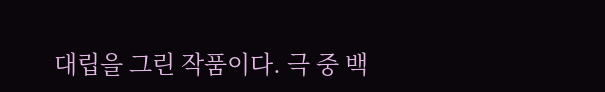대립을 그린 작품이다. 극 중 백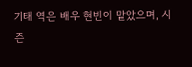기태 역은 배우 현빈이 맡았으며, 시즌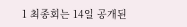1 최종회는 14일 공개된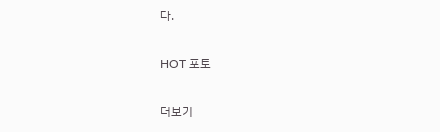다.

HOT 포토

더보기